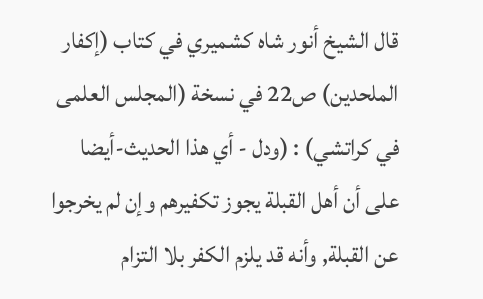قال الشيخ أنور شاه كشميري في كتاب (إكفار الملحدين) ص22 في نسخة (المجلس العلمى في كراتشي) : (ودل - أي هذا الحديث-أيضا على أن أهل القبلة يجوز تكفيرهم وإن لم يخرجوا عن القبلة, وأنه قد يلزم الكفر بلا التزام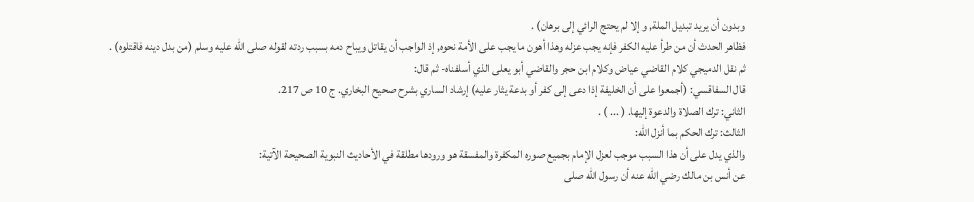وبدون أن يريد تبديل الملة, و إلا لم يحتج الرائي إلى برهان) .
فظاهر الحدث أن من طرأ عليه الكفر فإنه يجب عزله وهذا أهون ما يجب على الأمة نحوه, إذ الواجب أن يقاتل ويباح دمه بسبب ردته لقوله صلى الله عليه وسلم (من بدل دينه فاقتلوه) .
ثم نقل الدميجي كلام القاضي عياض وكلام ابن حجر والقاضي أبو يعلى الذي أسلفناه- ثم قال:
قال السفاقسي: (أجمعوا على أن الخليفة إذا دعى إلى كفر أو بدعة يثار عليه) إرشاد الساري بشرح صحيح البخاري. ج 10 ص 217.
الثاني: ترك الصلاة والدعوة إليها. ( ... ) .
الثالث: ترك الحكم بما أنزل الله:
والذي يدل على أن هذا السبب موجب لعزل الإمام بجميع صوره المكفرة والمفسقة هو ورودها مطلقة في الأحاديث النبوية الصحيحة الآتية:
عن أنس بن مالك رضي الله عنه أن رسول الله صلى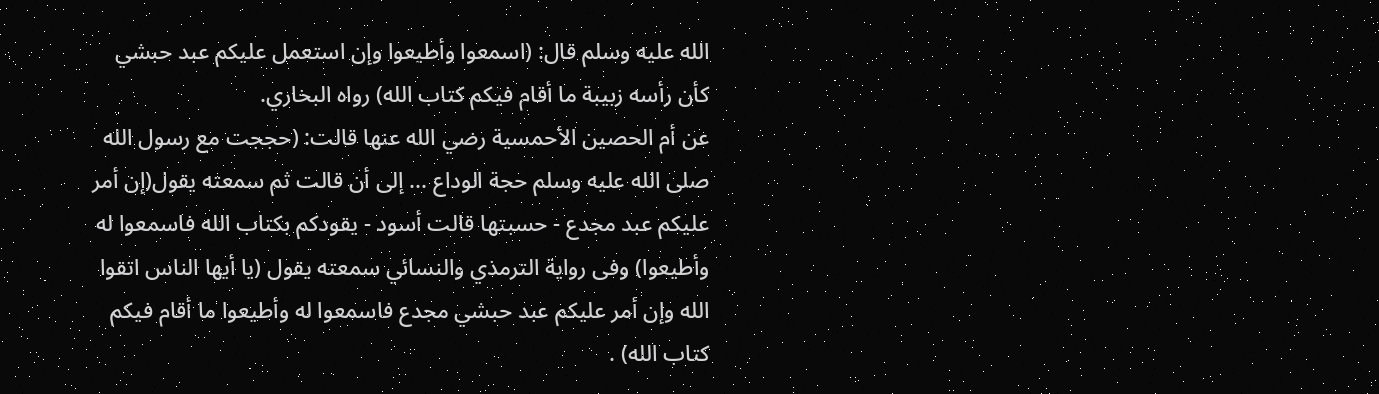الله عليه وسلم قال: (اسمعوا وأطيعوا وإن استعمل عليكم عبد حبشي كأن رأسه زبيبة ما أقام فيكم كتاب الله) رواه البخاري.
عن أم الحصين الأحمسية رضي الله عنها قالت: (حججت مع رسول الله صلى الله عليه وسلم حجة الوداع ... إلى أن قالت ثم سمعته يقول(إن أمر عليكم عبد مجدع - حسبتها قالت أسود - يقودكم بكتاب الله فاسمعوا له وأطيعوا) وفى رواية الترمذي والنسائي سمعته يقول (يا أيها الناس اتقوا الله وإن أمر عليكم عبد حبشي مجدع فاسمعوا له وأطيعوا ما أقام فيكم كتاب الله) .